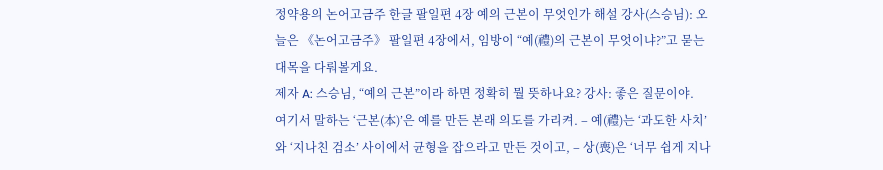정약용의 논어고금주 한글 팔일편 4장 예의 근본이 무엇인가 해설 강사(스승님): 오늘은 《논어고금주》 팔일편 4장에서, 임방이 “예(禮)의 근본이 무엇이냐?”고 묻는 대목을 다뤄볼게요.
제자 A: 스승님, “예의 근본”이라 하면 정확히 뭘 뜻하나요? 강사: 좋은 질문이야.
여기서 말하는 ‘근본(本)’은 예를 만든 본래 의도를 가리켜. – 예(禮)는 ‘과도한 사치’와 ‘지나친 검소’ 사이에서 균형을 잡으라고 만든 것이고, – 상(喪)은 ‘너무 쉽게 지나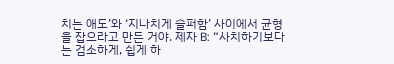치는 애도’와 ‘지나치게 슬퍼함’ 사이에서 균형을 잡으라고 만든 거야. 제자 B: “사치하기보다는 검소하게, 쉽게 하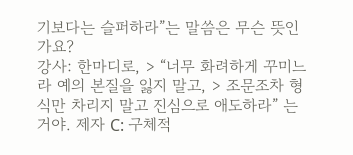기보다는 슬퍼하라”는 말씀은 무슨 뜻인가요?
강사: 한마디로, > “너무 화려하게 꾸미느라 예의 본질을 잃지 말고, > 조문조차 형식만 차리지 말고 진심으로 애도하라” 는 거야. 제자 C: 구체적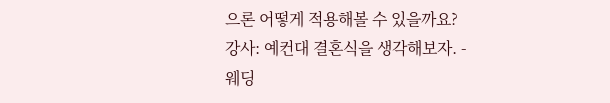으론 어떻게 적용해볼 수 있을까요?
강사: 예컨대 결혼식을 생각해보자. - 웨딩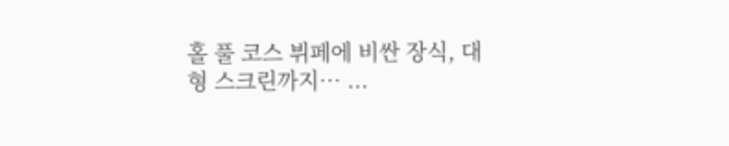홀 풀 코스 뷔페에 비싼 장식, 대형 스크린까지… ...